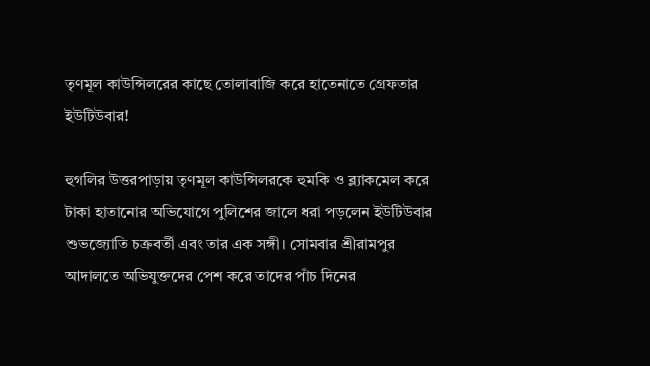তৃণমূল কাউন্সিলরের কাছে তোলাবাজি করে হাতেনাতে গ্রেফতার ইউটিউবার!

হুগলির উত্তরপাড়ায় তৃণমূল কাউন্সিলরকে হুমকি ও ব্ল্যাকমেল করে টাকা হাতানোর অভিযোগে পুলিশের জালে ধরা পড়লেন ইউটিউবার শুভজ্যোতি চক্রবর্তী এবং তার এক সঙ্গী। সোমবার শ্রীরামপুর আদালতে অভিযুক্তদের পেশ করে তাদের পাঁচ দিনের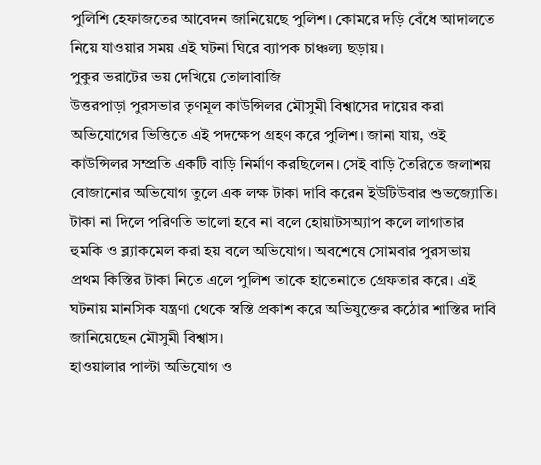পুলিশি হেফাজতের আবেদন জানিয়েছে পুলিশ। কোমরে দড়ি বেঁধে আদালতে নিয়ে যাওয়ার সময় এই ঘটনা ঘিরে ব্যাপক চাঞ্চল্য ছড়ায়।
পুকুর ভরাটের ভয় দেখিয়ে তোলাবাজি
উত্তরপাড়া পুরসভার তৃণমূল কাউন্সিলর মৌসুমী বিশ্বাসের দায়ের করা অভিযোগের ভিত্তিতে এই পদক্ষেপ গ্রহণ করে পুলিশ। জানা যায়, ওই কাউন্সিলর সম্প্রতি একটি বাড়ি নির্মাণ করছিলেন। সেই বাড়ি তৈরিতে জলাশয় বোজানোর অভিযোগ তুলে এক লক্ষ টাকা দাবি করেন ইউটিউবার শুভজ্যোতি। টাকা না দিলে পরিণতি ভালো হবে না বলে হোয়াটসঅ্যাপ কলে লাগাতার হুমকি ও ব্ল্যাকমেল করা হয় বলে অভিযোগ। অবশেষে সোমবার পুরসভায় প্রথম কিস্তির টাকা নিতে এলে পুলিশ তাকে হাতেনাতে গ্রেফতার করে। এই ঘটনায় মানসিক যন্ত্রণা থেকে স্বস্তি প্রকাশ করে অভিযুক্তের কঠোর শাস্তির দাবি জানিয়েছেন মৌসুমী বিশ্বাস।
হাওয়ালার পাল্টা অভিযোগ ও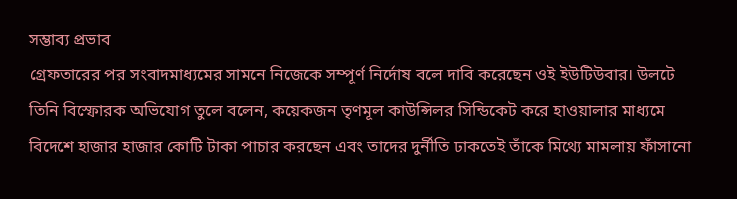সম্ভাব্য প্রভাব
গ্রেফতারের পর সংবাদমাধ্যমের সামনে নিজেকে সম্পূর্ণ নির্দোষ বলে দাবি করেছেন ওই ইউটিউবার। উলটে তিনি বিস্ফোরক অভিযোগ তুলে বলেন, কয়েকজন তৃণমূল কাউন্সিলর সিন্ডিকেট করে হাওয়ালার মাধ্যমে বিদেশে হাজার হাজার কোটি টাকা পাচার করছেন এবং তাদের দুর্নীতি ঢাকতেই তাঁকে মিথ্যে মামলায় ফাঁসানো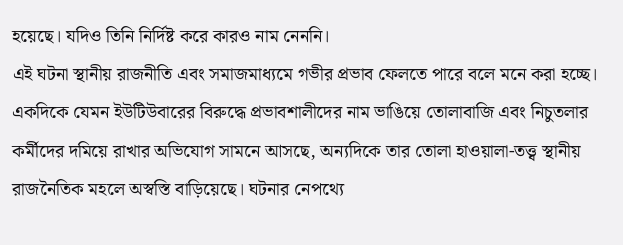হয়েছে। যদিও তিনি নির্দিষ্ট করে কারও নাম নেননি।
এই ঘটনা স্থানীয় রাজনীতি এবং সমাজমাধ্যমে গভীর প্রভাব ফেলতে পারে বলে মনে করা হচ্ছে। একদিকে যেমন ইউটিউবারের বিরুদ্ধে প্রভাবশালীদের নাম ভাঙিয়ে তোলাবাজি এবং নিচুতলার কর্মীদের দমিয়ে রাখার অভিযোগ সামনে আসছে, অন্যদিকে তার তোলা হাওয়ালা-তত্ত্ব স্থানীয় রাজনৈতিক মহলে অস্বস্তি বাড়িয়েছে। ঘটনার নেপথ্যে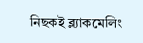নিছকই ব্ল্যাকমেলিং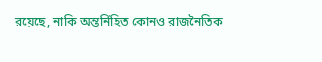রয়েছে, নাকি অন্তর্নিহিত কোনও রাজনৈতিক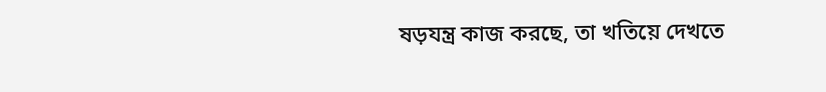ষড়যন্ত্র কাজ করছে, তা খতিয়ে দেখতে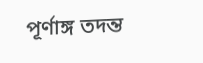পূর্ণাঙ্গ তদন্ত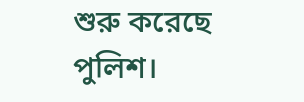শুরু করেছে পুলিশ।